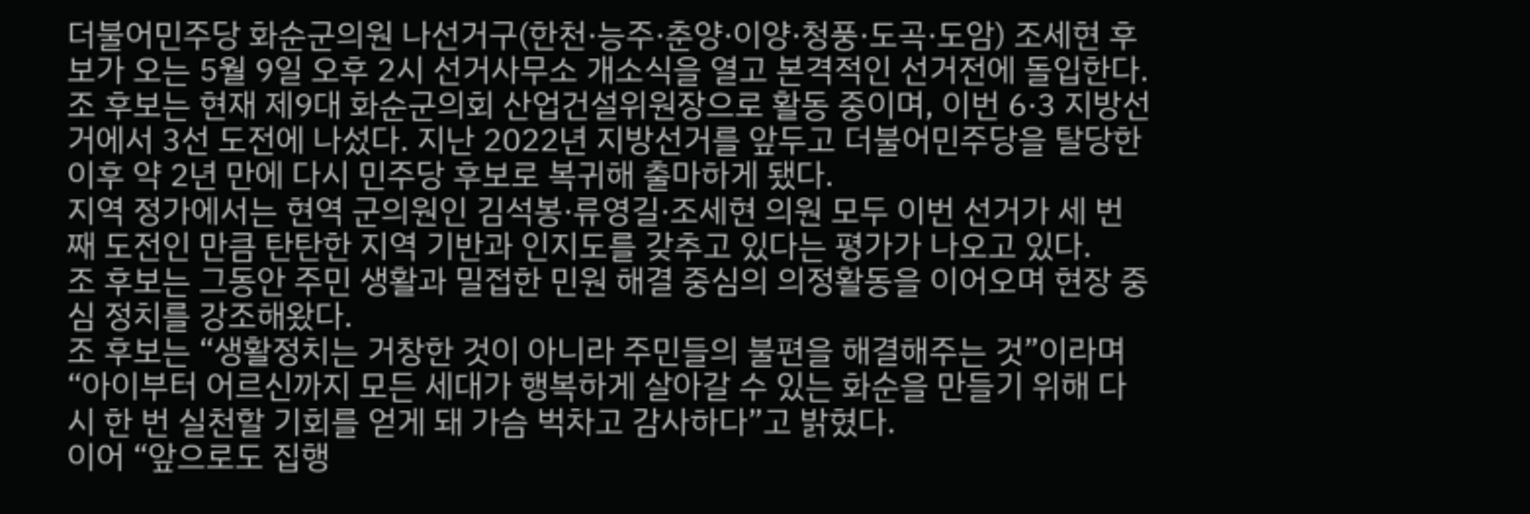더불어민주당 화순군의원 나선거구(한천·능주·춘양·이양·청풍·도곡·도암) 조세현 후보가 오는 5월 9일 오후 2시 선거사무소 개소식을 열고 본격적인 선거전에 돌입한다.
조 후보는 현재 제9대 화순군의회 산업건설위원장으로 활동 중이며, 이번 6·3 지방선거에서 3선 도전에 나섰다. 지난 2022년 지방선거를 앞두고 더불어민주당을 탈당한 이후 약 2년 만에 다시 민주당 후보로 복귀해 출마하게 됐다.
지역 정가에서는 현역 군의원인 김석봉·류영길·조세현 의원 모두 이번 선거가 세 번째 도전인 만큼 탄탄한 지역 기반과 인지도를 갖추고 있다는 평가가 나오고 있다.
조 후보는 그동안 주민 생활과 밀접한 민원 해결 중심의 의정활동을 이어오며 현장 중심 정치를 강조해왔다.
조 후보는 “생활정치는 거창한 것이 아니라 주민들의 불편을 해결해주는 것”이라며 “아이부터 어르신까지 모든 세대가 행복하게 살아갈 수 있는 화순을 만들기 위해 다시 한 번 실천할 기회를 얻게 돼 가슴 벅차고 감사하다”고 밝혔다.
이어 “앞으로도 집행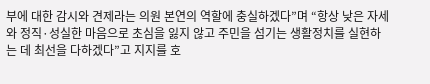부에 대한 감시와 견제라는 의원 본연의 역할에 충실하겠다”며 “항상 낮은 자세와 정직·성실한 마음으로 초심을 잃지 않고 주민을 섬기는 생활정치를 실현하는 데 최선을 다하겠다”고 지지를 호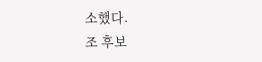소했다.
조 후보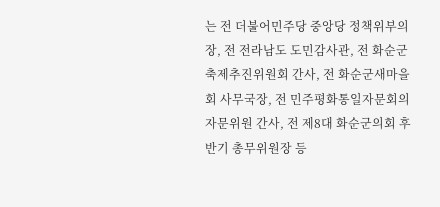는 전 더불어민주당 중앙당 정책위부의장, 전 전라남도 도민감사관, 전 화순군축제추진위원회 간사, 전 화순군새마을회 사무국장, 전 민주평화통일자문회의 자문위원 간사, 전 제8대 화순군의회 후반기 총무위원장 등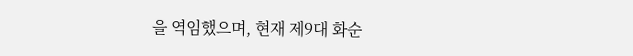을 역임했으며, 현재 제9대 화순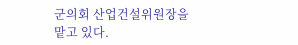군의회 산업건설위원장을 맡고 있다.